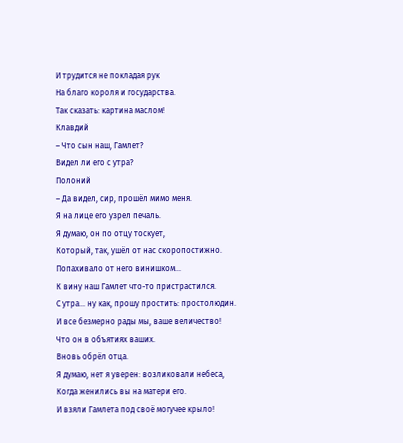И трудится не покладая рук
На благо короля и государства.
Так сказать: картина маслом!
Клавдий
– Что сын наш, Гамлет?
Видел ли его с утра?
Полоний
– Да видел, сир, прошёл мимо меня.
Я на лице его узрел печаль.
Я думаю, он по отцу тоскует,
Который, так, ушёл от нас скоропостижно.
Попахивало от него винишком…
К вину наш Гамлет что-то пристрастился.
С утра… ну как, прошу простить: простолюдин.
И все безмерно рады мы, ваше величество!
Что он в объятиях ваших.
Вновь обрёл отца.
Я думаю, нет я уверен: возликовали небеса,
Когда женились вы на матери его.
И взяли Гамлета под своё могучее крыло!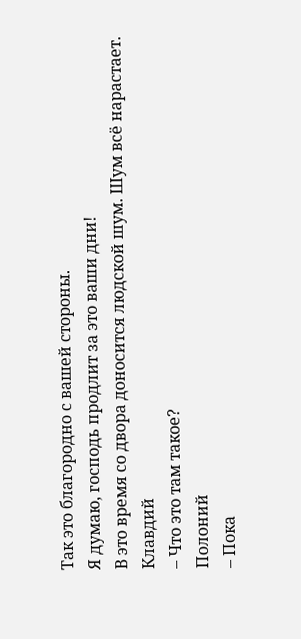Так это благородно с вашей стороны.
Я думаю, господь продлит за это ваши дни!
В это время со двора доносится людской шум. Шум всё нарастает.
Клавдий
– Что это там такое?
Полоний
– Пока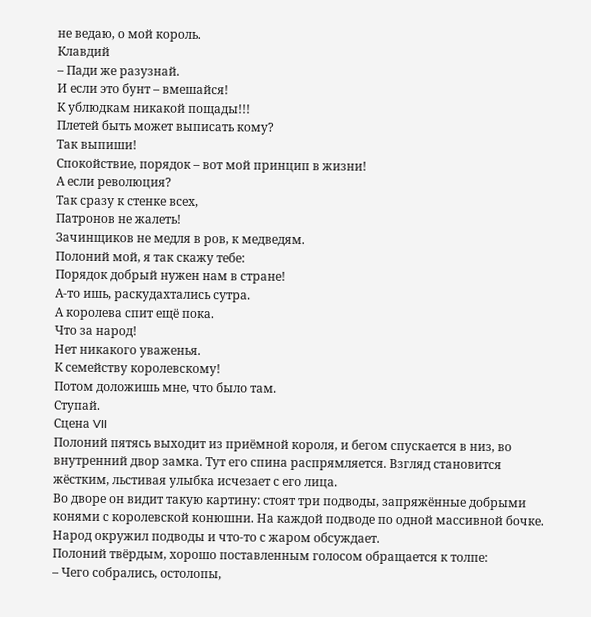не ведаю, о мой король.
Клавдий
– Пади же разузнай.
И если это бунт – вмешайся!
К ублюдкам никакой пощады!!!
Плетей быть может выписать кому?
Так выпиши!
Спокойствие, порядок – вот мой принцип в жизни!
А если революция?
Так сразу к стенке всех,
Патронов не жалеть!
Зачинщиков не медля в ров, к медведям.
Полоний мой, я так скажу тебе:
Порядок добрый нужен нам в стране!
А-то ишь, раскудахтались сутра.
А королева спит ещё пока.
Что за народ!
Нет никакого уваженья.
К семейству королевскому!
Потом доложишь мне, что было там.
Ступай.
Сцена VII
Полоний пятясь выходит из приёмной короля, и бегом спускается в низ, во внутренний двор замка. Тут его спина распрямляется. Взгляд становится жёстким, льстивая улыбка исчезает с его лица.
Во дворе он видит такую картину: стоят три подводы, запряжённые добрыми конями с королевской конюшни. На каждой подводе по одной массивной бочке. Народ окружил подводы и что-то с жаром обсуждает.
Полоний твёрдым, хорошо поставленным голосом обращается к толпе:
– Чего собрались, остолопы,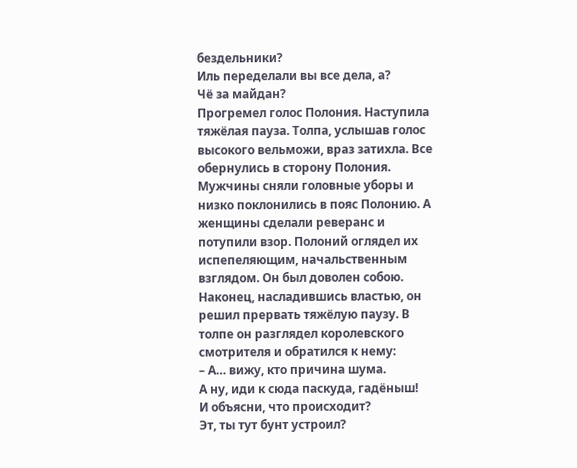бездельники?
Иль переделали вы все дела, а?
Чё за майдан?
Прогремел голос Полония. Наступила тяжёлая пауза. Толпа, услышав голос высокого вельможи, враз затихла. Все обернулись в сторону Полония. Мужчины сняли головные уборы и низко поклонились в пояс Полонию. А женщины сделали реверанс и потупили взор. Полоний оглядел их испепеляющим, начальственным взглядом. Он был доволен собою. Наконец, насладившись властью, он решил прервать тяжёлую паузу. В толпе он разглядел королевского смотрителя и обратился к нему:
– А… вижу, кто причина шума.
А ну, иди к сюда паскуда, гадёныш!
И объясни, что происходит?
Эт, ты тут бунт устроил?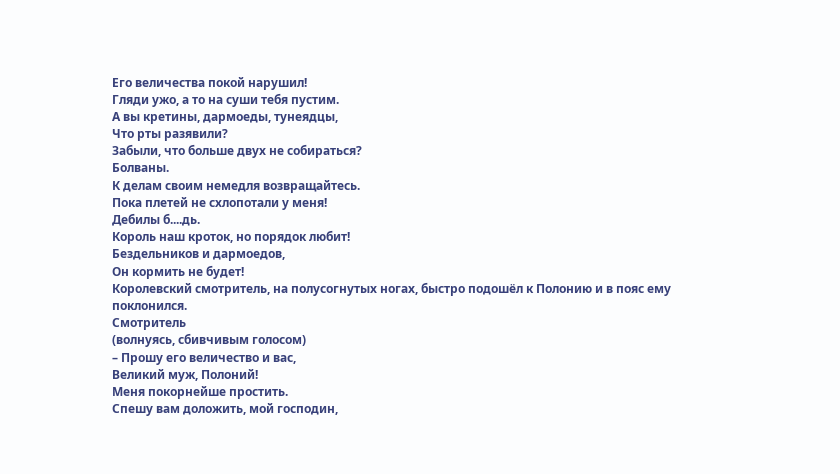Его величества покой нарушил!
Гляди ужо, а то на суши тебя пустим.
А вы кретины, дармоеды, тунеядцы,
Что рты разявили?
Забыли, что больше двух не собираться?
Болваны.
К делам своим немедля возвращайтесь.
Пока плетей не схлопотали у меня!
Дебилы б....дь.
Король наш кроток, но порядок любит!
Бездельников и дармоедов,
Он кормить не будет!
Королевский смотритель, на полусогнутых ногах, быстро подошёл к Полонию и в пояс ему поклонился.
Смотритель
(волнуясь, сбивчивым голосом)
– Прошу его величество и вас,
Великий муж, Полоний!
Меня покорнейше простить.
Спешу вам доложить, мой господин,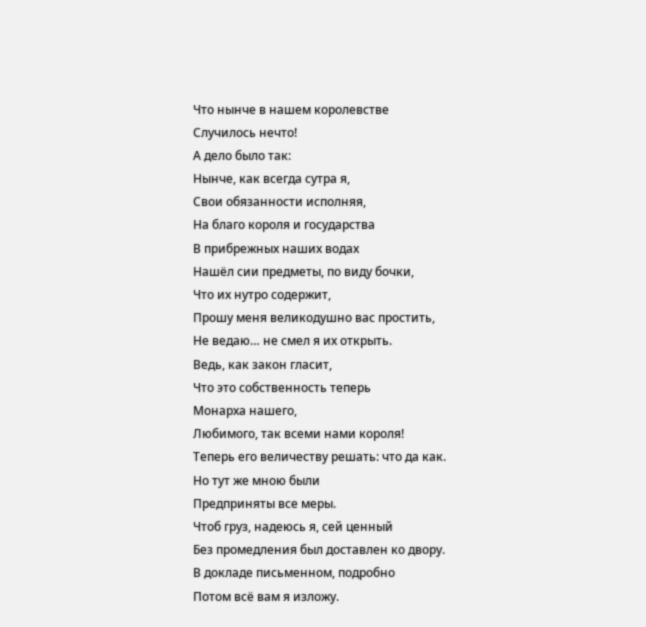Что нынче в нашем королевстве
Случилось нечто!
А дело было так:
Нынче, как всегда сутра я,
Свои обязанности исполняя,
На благо короля и государства
В прибрежных наших водах
Нашёл сии предметы, по виду бочки,
Что их нутро содержит,
Прошу меня великодушно вас простить,
Не ведаю… не смел я их открыть.
Ведь, кaк закон гласит,
Что это собственность теперь
Монарха нашего,
Любимого, так всеми нами короля!
Теперь его величеству решать: что да как.
Но тут же мною были
Предприняты все меры.
Чтоб груз, надеюсь я, сей ценный
Без промедления был доставлен ко двору.
В докладе письменном, подробно
Потом всё вам я изложу.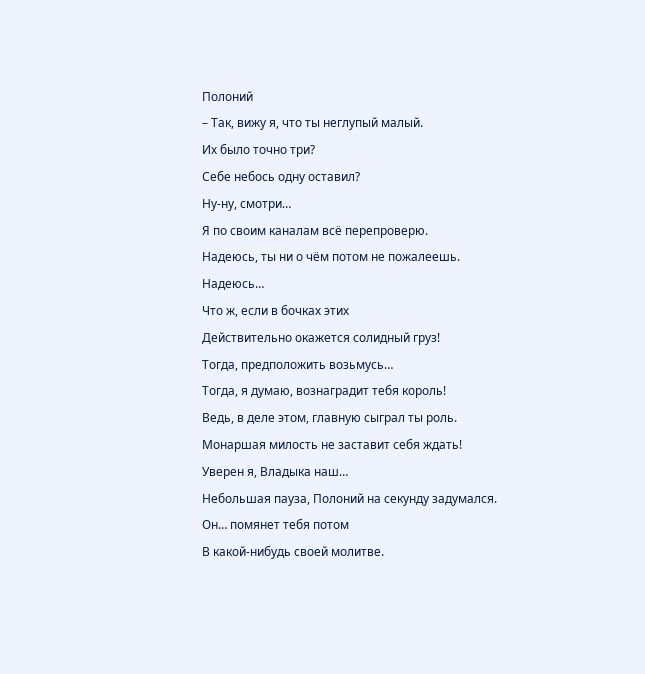Полоний
– Так, вижу я, что ты неглупый малый.
Их было точно три?
Себе небось одну оставил?
Ну-ну, смотри…
Я по своим каналам всё перепроверю.
Надеюсь, ты ни о чём потом не пожалеешь.
Надеюсь…
Что ж, если в бочках этих
Действительно окажется солидный груз!
Тогда, предположить возьмусь…
Тогда, я думаю, вознаградит тебя король!
Ведь, в деле этом, главную сыграл ты роль.
Монаршая милость не заставит себя ждать!
Уверен я, Владыка наш…
Небольшая пауза, Полоний на секунду задумался.
Он… помянет тебя потом
В какой-нибудь своей молитве.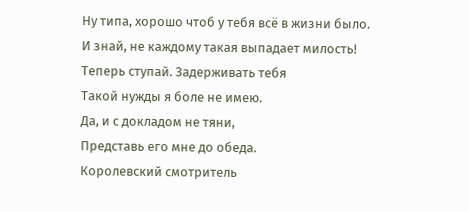Ну типа, хорошо чтоб у тебя всё в жизни было.
И знай, не каждому такая выпадает милость!
Теперь ступай. Задерживать тебя
Такой нужды я боле не имею.
Да, и с докладом не тяни,
Представь его мне до обеда.
Королевский смотритель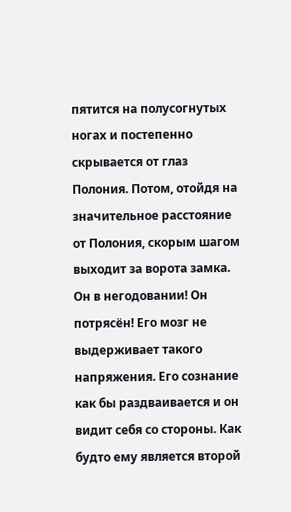пятится на полусогнутых ногах и постепенно скрывается от глаз Полония. Потом, отойдя на значительное расстояние от Полония, скорым шагом выходит за ворота замка. Он в негодовании! Он потрясён! Его мозг не выдерживает такого напряжения. Его сознание как бы раздваивается и он видит себя со стороны. Как будто ему является второй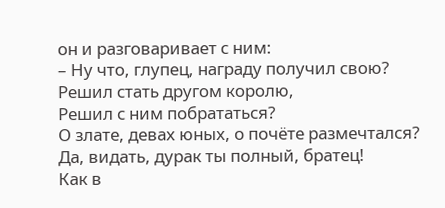он и разговаривает с ним:
– Ну что, глупец, награду получил свою?
Решил стать другом королю,
Решил с ним побрататься?
О злате, девах юных, о почёте размечтался?
Да, видать, дурак ты полный, братец!
Как в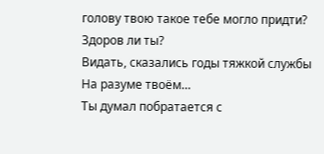голову твою такое тебе могло придти?
Здоров ли ты?
Видать, сказались годы тяжкой службы
На разуме твоём…
Ты думал побратается с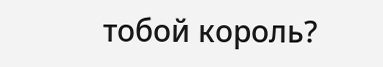тобой король?